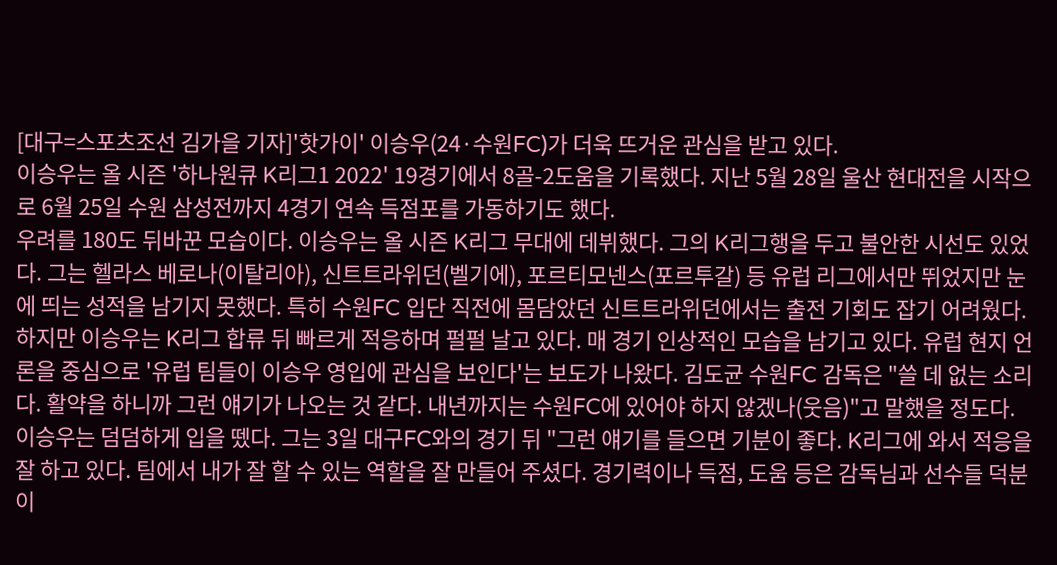[대구=스포츠조선 김가을 기자]'핫가이' 이승우(24·수원FC)가 더욱 뜨거운 관심을 받고 있다.
이승우는 올 시즌 '하나원큐 K리그1 2022' 19경기에서 8골-2도움을 기록했다. 지난 5월 28일 울산 현대전을 시작으로 6월 25일 수원 삼성전까지 4경기 연속 득점포를 가동하기도 했다.
우려를 180도 뒤바꾼 모습이다. 이승우는 올 시즌 K리그 무대에 데뷔했다. 그의 K리그행을 두고 불안한 시선도 있었다. 그는 헬라스 베로나(이탈리아), 신트트라위던(벨기에), 포르티모넨스(포르투갈) 등 유럽 리그에서만 뛰었지만 눈에 띄는 성적을 남기지 못했다. 특히 수원FC 입단 직전에 몸담았던 신트트라위던에서는 출전 기회도 잡기 어려웠다. 하지만 이승우는 K리그 합류 뒤 빠르게 적응하며 펄펄 날고 있다. 매 경기 인상적인 모습을 남기고 있다. 유럽 현지 언론을 중심으로 '유럽 팀들이 이승우 영입에 관심을 보인다'는 보도가 나왔다. 김도균 수원FC 감독은 "쓸 데 없는 소리다. 활약을 하니까 그런 얘기가 나오는 것 같다. 내년까지는 수원FC에 있어야 하지 않겠나(웃음)"고 말했을 정도다.
이승우는 덤덤하게 입을 뗐다. 그는 3일 대구FC와의 경기 뒤 "그런 얘기를 들으면 기분이 좋다. K리그에 와서 적응을 잘 하고 있다. 팀에서 내가 잘 할 수 있는 역할을 잘 만들어 주셨다. 경기력이나 득점, 도움 등은 감독님과 선수들 덕분이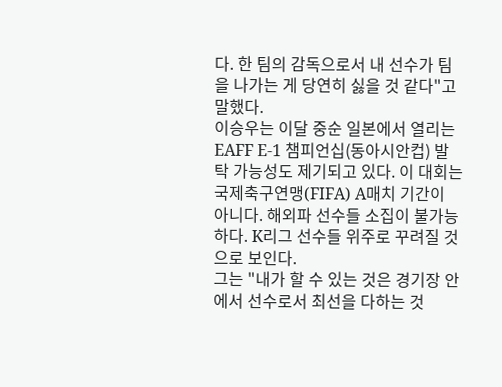다. 한 팀의 감독으로서 내 선수가 팀을 나가는 게 당연히 싫을 것 같다"고 말했다.
이승우는 이달 중순 일본에서 열리는 EAFF E-1 챔피언십(동아시안컵) 발탁 가능성도 제기되고 있다. 이 대회는 국제축구연맹(FIFA) A매치 기간이 아니다. 해외파 선수들 소집이 불가능하다. K리그 선수들 위주로 꾸려질 것으로 보인다.
그는 "내가 할 수 있는 것은 경기장 안에서 선수로서 최선을 다하는 것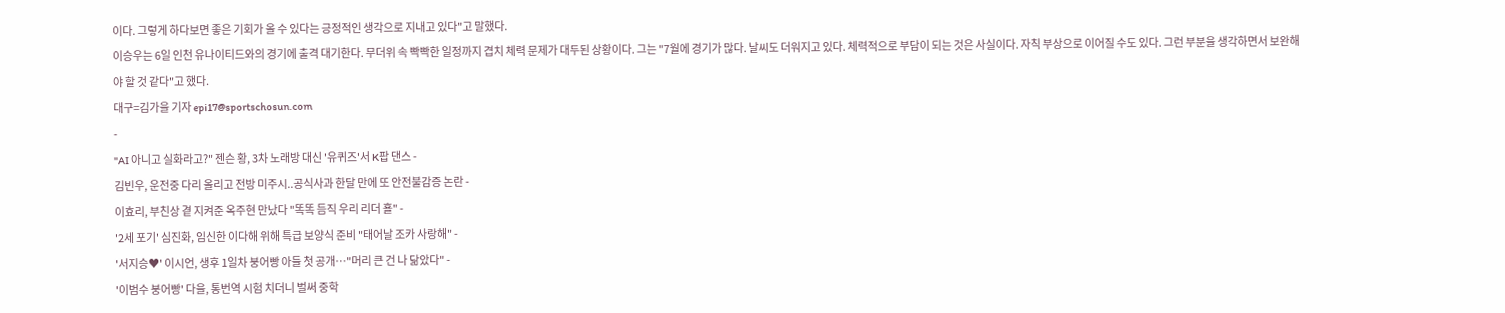이다. 그렇게 하다보면 좋은 기회가 올 수 있다는 긍정적인 생각으로 지내고 있다"고 말했다.
이승우는 6일 인천 유나이티드와의 경기에 출격 대기한다. 무더위 속 빡빡한 일정까지 겹치 체력 문제가 대두된 상황이다. 그는 "7월에 경기가 많다. 날씨도 더워지고 있다. 체력적으로 부담이 되는 것은 사실이다. 자칙 부상으로 이어질 수도 있다. 그런 부분을 생각하면서 보완해야 할 것 같다"고 했다.
대구=김가을 기자 epi17@sportschosun.com
-
"AI 아니고 실화라고?" 젠슨 황, 3차 노래방 대신 '유퀴즈'서 K팝 댄스 -
김빈우, 운전중 다리 올리고 전방 미주시..공식사과 한달 만에 또 안전불감증 논란 -
이효리, 부친상 곁 지켜준 옥주현 만났다 "똑똑 듬직 우리 리더 횰" -
'2세 포기' 심진화, 임신한 이다해 위해 특급 보양식 준비 "태어날 조카 사랑해" -
'서지승♥' 이시언, 생후 1일차 붕어빵 아들 첫 공개…"머리 큰 건 나 닮았다" -
'이범수 붕어빵' 다을, 통번역 시험 치더니 벌써 중학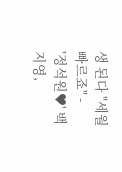생 된다 "세월 빠르죠" -
'정석원♥' 백지영,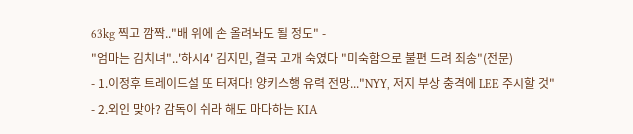63kg 찍고 깜짝.."배 위에 손 올려놔도 될 정도" -
"엄마는 김치녀"..'하시4' 김지민, 결국 고개 숙였다 "미숙함으로 불편 드려 죄송"(전문)
- 1.이정후 트레이드설 또 터져다! 양키스행 유력 전망..."NYY, 저지 부상 충격에 LEE 주시할 것"
- 2.외인 맞아? 감독이 쉬라 해도 마다하는 KIA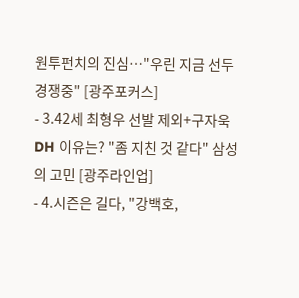원투펀치의 진심…"우린 지금 선두 경쟁중" [광주포커스]
- 3.42세 최형우 선발 제외+구자욱 DH 이유는? "좀 지친 것 같다" 삼성의 고민 [광주라인업]
- 4.시즌은 길다, "강백호,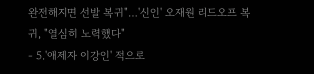완전해지면 선발 복귀"…'신인' 오재원 리드오프 복귀, "열심히 노력했다"
- 5.'애제자 이강인' 적으로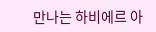만나는 하비에르 아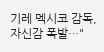기레 멕시코 감독, 자신감 폭발…"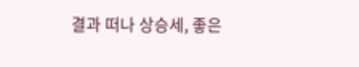결과 떠나 상승세, 좋은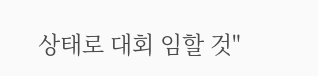상태로 대회 임할 것"